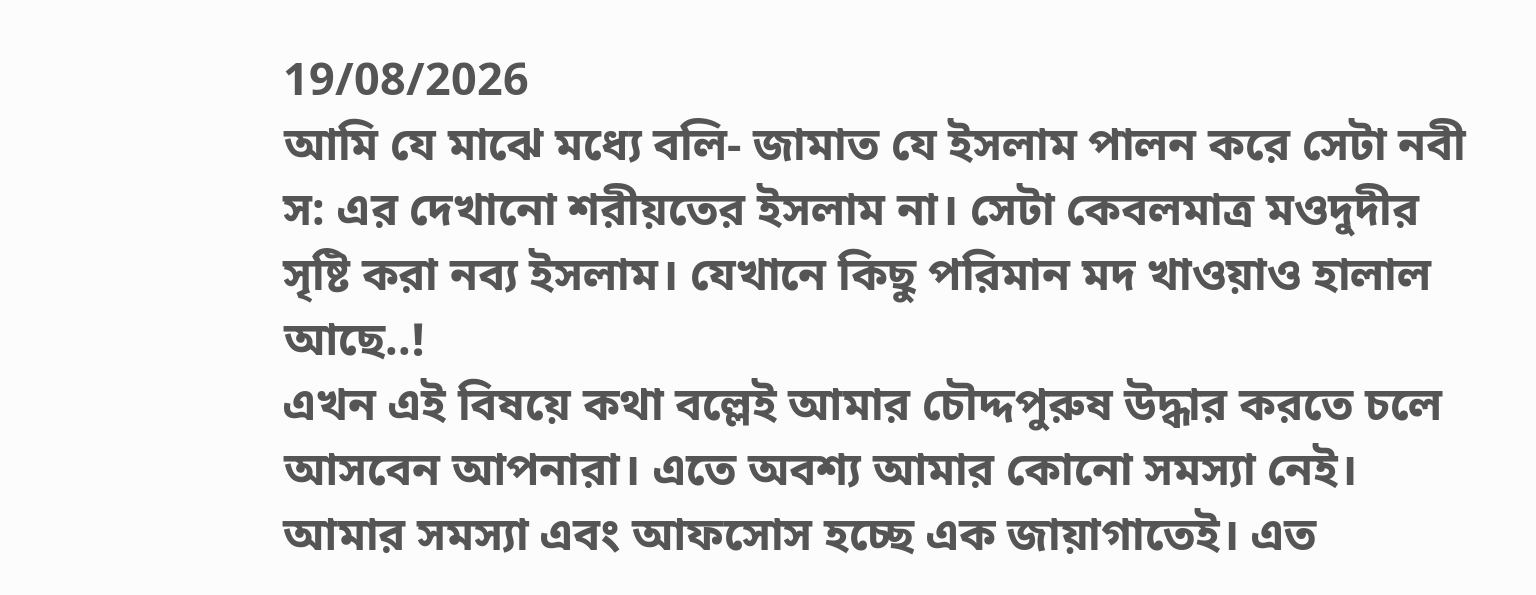19/08/2026
আমি যে মাঝে মধ্যে বলি- জামাত যে ইসলাম পালন করে সেটা নবী স: এর দেখানো শরীয়তের ইসলাম না। সেটা কেবলমাত্র মওদুদীর সৃষ্টি করা নব্য ইসলাম। যেখানে কিছু পরিমান মদ খাওয়াও হালাল আছে..!
এখন এই বিষয়ে কথা বল্লেই আমার চৌদ্দপুরুষ উদ্ধার করতে চলে আসবেন আপনারা। এতে অবশ্য আমার কোনো সমস্যা নেই।
আমার সমস্যা এবং আফসোস হচ্ছে এক জায়াগাতেই। এত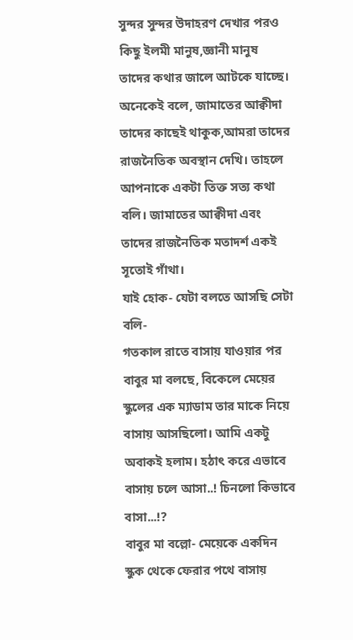সুন্দর সুন্দর উদাহরণ দেখার পরও কিছু ইলমী মানুষ,জ্ঞানী মানুষ তাদের কথার জালে আটকে যাচ্ছে।
অনেকেই বলে, জামাতের আক্বীদা তাদের কাছেই থাকুক,আমরা তাদের রাজনৈতিক অবস্থান দেখি। তাহলে আপনাকে একটা তিক্ত সত্য কথা বলি। জামাতের আক্বীদা এবং তাদের রাজনৈতিক মতাদর্শ একই সূতোই গাঁথা।
যাই হোক- যেটা বলতে আসছি সেটা বলি-
গতকাল রাতে বাসায় যাওয়ার পর বাবুর মা বলছে, বিকেলে মেয়ের স্কুলের এক ম্যাডাম তার মাকে নিয়ে বাসায় আসছিলো। আমি একটু অবাকই হলাম। হঠাৎ করে এভাবে বাসায় চলে আসা..! চিনলো কিভাবে বাসা...!?
বাবুর মা বল্লো- মেয়েকে একদিন স্কুক থেকে ফেরার পথে বাসায়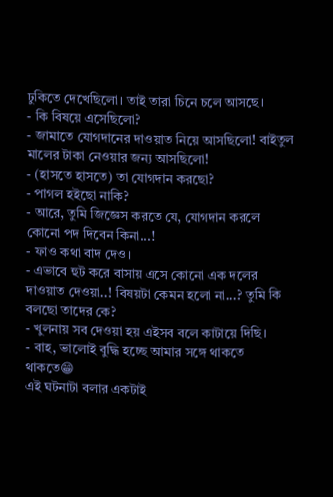ঢুকিতে দেখেছিলো। তাই তারা চিনে চলে আসছে।
- কি বিষয়ে এসেছিলো?
- জামাতে যোগদানের দাওয়াত নিয়ে আসছিলো! বাইতুল মালের টাকা নেওয়ার জন্য আসছিলো!
- (হাসতে হাসতে) তা যোগদান করছো?
- পাগল হইছো নাকি?
- আরে, তুমি জিজ্ঞেস করতে যে, যোগদান করলে কোনো পদ দিবেন কিনা...!
- ফাও কথা বাদ দেও।
- এভাবে হুট করে বাসায় এসে কোনো এক দলের দাওয়াত দেওয়া..! বিষয়টা কেমন হলো না...? তুমি কি বলছো তাদের কে?
- খুলনায় সব দেওয়া হয় এইসব বলে কাটায়ে দিছি।
- বাহ, ভালোই বুদ্ধি হচ্ছে আমার সঙ্গে থাকতে থাকতে😁
এই ঘটনাটা বলার একটাই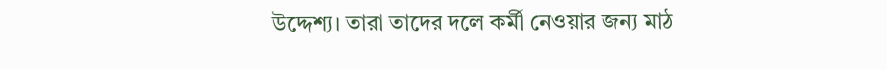উদ্দেশ্য। তারা তাদের দলে কর্মী নেওয়ার জন্য মাঠ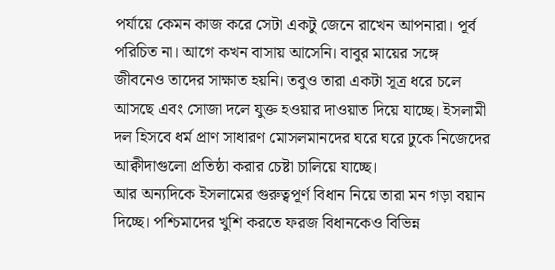পর্যায়ে কেমন কাজ করে সেটা একটু জেনে রাখেন আপনারা। পূর্ব পরিচিত না। আগে কখন বাসায় আসেনি। বাবুর মায়ের সঙ্গে জীবনেও তাদের সাক্ষাত হয়নি। তবুও তারা একটা সূত্র ধরে চলে আসছে এবং সোজা দলে যুক্ত হওয়ার দাওয়াত দিয়ে যাচ্ছে। ইসলামী দল হিসবে ধর্ম প্রাণ সাধারণ মোসলমানদের ঘরে ঘরে ঢুকে নিজেদের আক্বীদাগুলো প্রতিষ্ঠা করার চেষ্টা চালিয়ে যাচ্ছে।
আর অন্যদিকে ইসলামের গুরুত্বপূর্ণ বিধান নিয়ে তারা মন গড়া বয়ান দিচ্ছে। পশ্চিমাদের খুশি করতে ফরজ বিধানকেও বিভিন্ন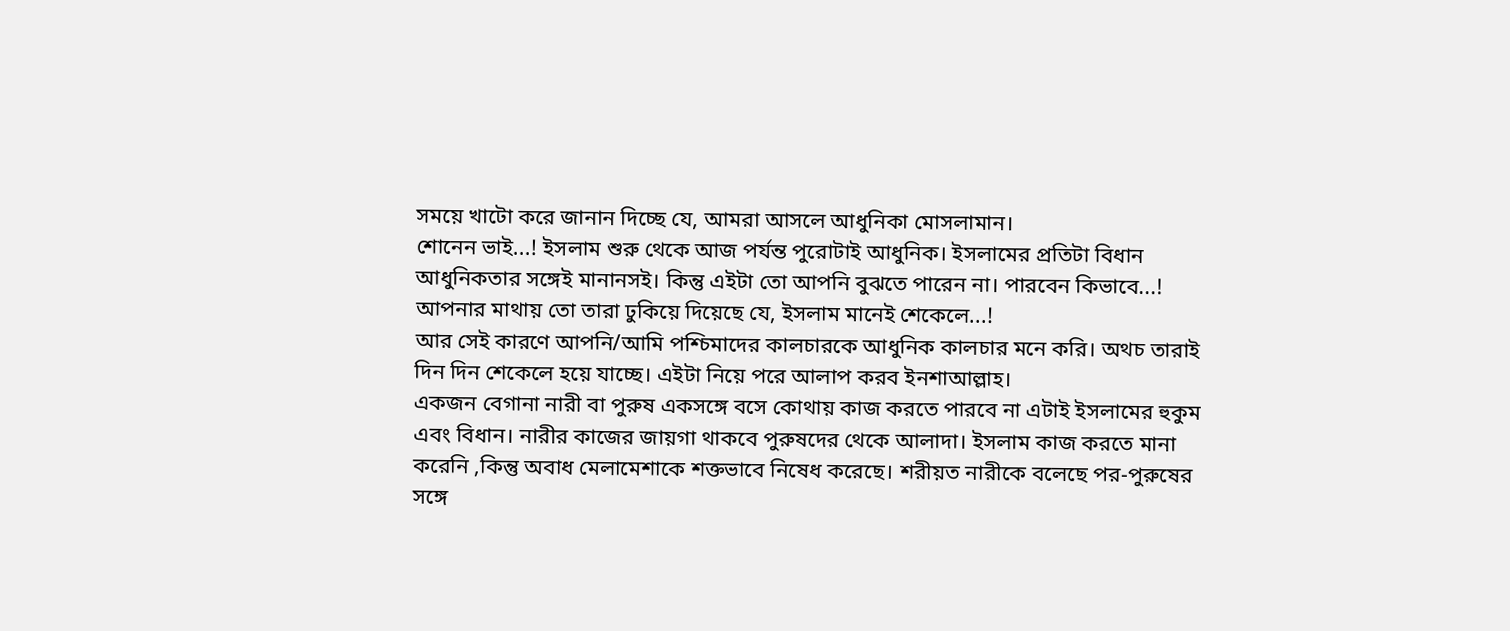সময়ে খাটো করে জানান দিচ্ছে যে, আমরা আসলে আধুনিকা মোসলামান।
শোনেন ভাই...! ইসলাম শুরু থেকে আজ পর্যন্ত পুরোটাই আধুনিক। ইসলামের প্রতিটা বিধান আধুনিকতার সঙ্গেই মানানসই। কিন্তু এইটা তো আপনি বুঝতে পারেন না। পারবেন কিভাবে...! আপনার মাথায় তো তারা ঢুকিয়ে দিয়েছে যে, ইসলাম মানেই শেকেলে...!
আর সেই কারণে আপনি/আমি পশ্চিমাদের কালচারকে আধুনিক কালচার মনে করি। অথচ তারাই দিন দিন শেকেলে হয়ে যাচ্ছে। এইটা নিয়ে পরে আলাপ করব ইনশাআল্লাহ।
একজন বেগানা নারী বা পুরুষ একসঙ্গে বসে কোথায় কাজ করতে পারবে না এটাই ইসলামের হুকুম এবং বিধান। নারীর কাজের জায়গা থাকবে পুরুষদের থেকে আলাদা। ইসলাম কাজ করতে মানা করেনি ,কিন্তু অবাধ মেলামেশাকে শক্তভাবে নিষেধ করেছে। শরীয়ত নারীকে বলেছে পর-পুরুষের সঙ্গে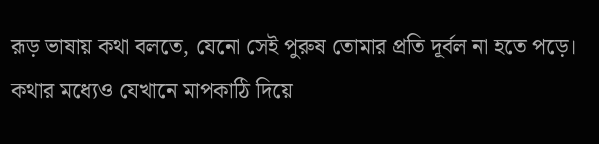রূড় ভাষায় কথা বলতে, যেনো সেই পুরুষ তোমার প্রতি দূর্বল না হতে পড়ে। কথার মধ্যেও যেখানে মাপকাঠি দিয়ে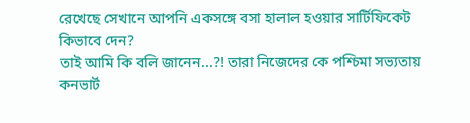রেখেছে সেখানে আপনি একসঙ্গে বসা হালাল হওয়ার সার্টিফিকেট কিভাবে দেন?
তাই আমি কি বলি জানেন...?! তারা নিজেদের কে পশ্চিমা সভ্যতায় কনভার্ট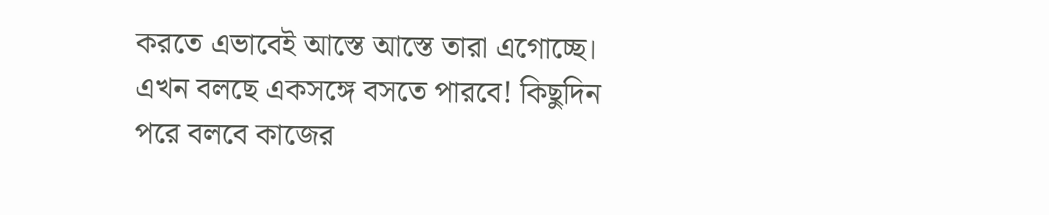করতে এভাবেই আস্তে আস্তে তারা এগোচ্ছে। এখন বলছে একসঙ্গে বসতে পারবে! কিছুদিন পরে বলবে কাজের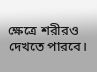ক্ষেত্রে শরীরও দেখতে পারবে।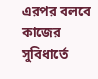এরপর বলবে কাজের সুবিধার্তে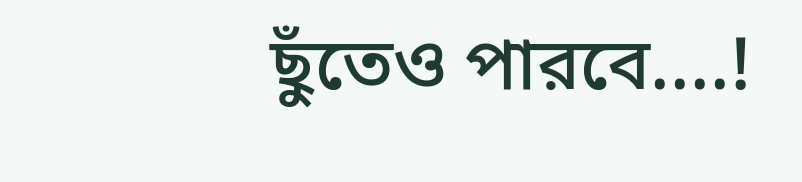ছুঁতেও পারবে....!